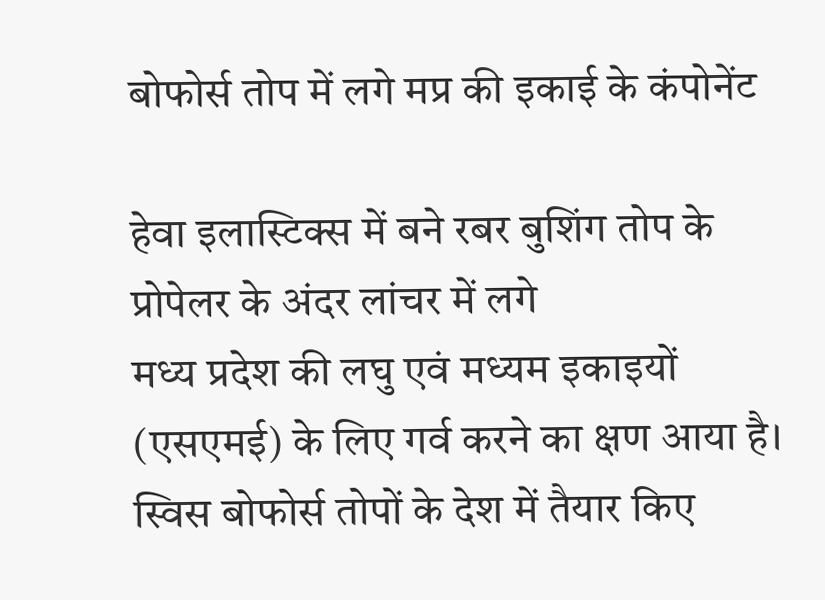बोफोर्स तोप में लगे मप्र की इकाई के कंपोनेंट

हेवा इलास्टिक्स में बने रबर बुशिंग तोप के प्रोपेलर के अंदर लांचर में लगे
मध्य प्रदेश की लघु एवं मध्यम इकाइयों (एसएमई) के लिए गर्व करने का क्षण आया है। स्विस बोफोर्स तोपों के देश में तैयार किए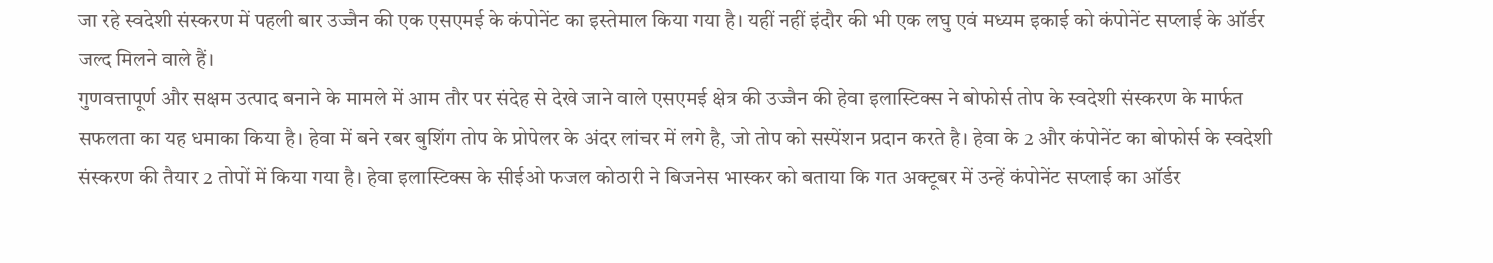जा रहे स्वदेशी संस्करण में पहली बार उज्जैन की एक एसएमई के कंपोनेंट का इस्तेमाल किया गया है। यहीं नहीं इंदौर की भी एक लघु एवं मध्यम इकाई को कंपोनेंट सप्लाई के ऑर्डर जल्द मिलने वाले हैं।
गुणवत्तापूर्ण और सक्षम उत्पाद बनाने के मामले में आम तौर पर संदेह से देखे जाने वाले एसएमई क्षेत्र की उज्जैन की हेवा इलास्टिक्स ने बोफोर्स तोप के स्वदेशी संस्करण के मार्फत सफलता का यह धमाका किया है। हेवा में बने रबर बुशिंग तोप के प्रोपेलर के अंदर लांचर में लगे है, जो तोप को सस्पेंशन प्रदान करते है। हेवा के 2 और कंपोनेंट का बोफोर्स के स्वदेशी संस्करण की तैयार 2 तोपों में किया गया है। हेवा इलास्टिक्स के सीईओ फजल कोठारी ने बिजनेस भास्कर को बताया कि गत अक्टूबर में उन्हें कंपोनेंट सप्लाई का ऑर्डर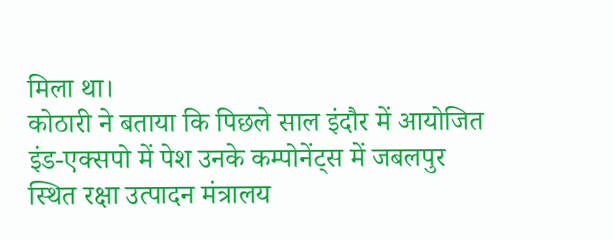मिला था।
कोठारी ने बताया कि पिछले साल इंदौर में आयोजित इंड-एक्सपो में पेश उनके कम्पोनेंट्स में जबलपुर स्थित रक्षा उत्पादन मंत्रालय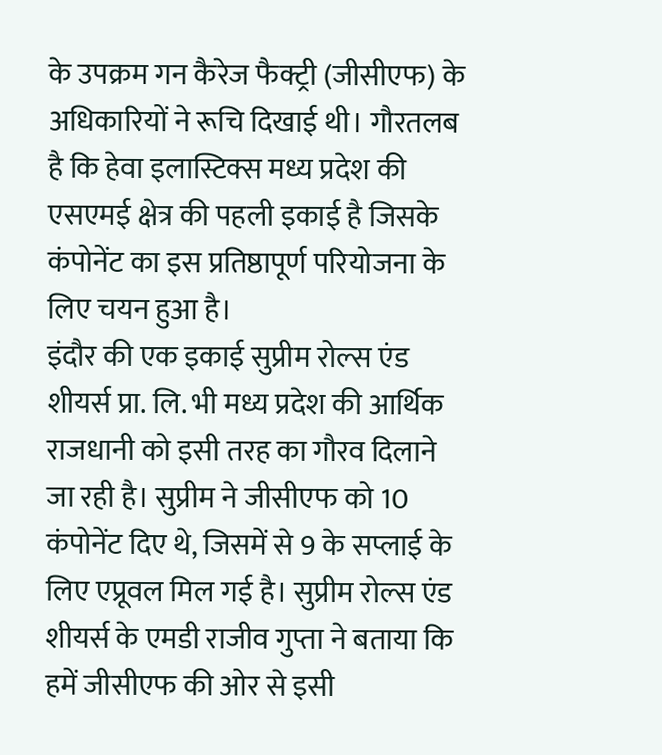के उपक्रम गन कैरेज फैक्ट्री (जीसीएफ) के अधिकारियों ने रूचि दिखाई थी। गौरतलब है कि हेवा इलास्टिक्स मध्य प्रदेश की एसएमई क्षेत्र की पहली इकाई है जिसके कंपोनेंट का इस प्रतिष्ठापूर्ण परियोजना के लिए चयन हुआ है।
इंदौर की एक इकाई सुप्रीम रोल्स एंड शीयर्स प्रा. लि. भी मध्य प्रदेश की आर्थिक राजधानी को इसी तरह का गौरव दिलाने जा रही है। सुप्रीम ने जीसीएफ को 10 कंपोनेंट दिए थे, जिसमें से 9 के सप्लाई के लिए एप्रूवल मिल गई है। सुप्रीम रोल्स एंड शीयर्स के एमडी राजीव गुप्ता ने बताया कि हमें जीसीएफ की ओर से इसी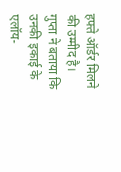हफ्ते ऑर्डर मिलने की उम्मीद है।
गुप्ता ने बताया कि उनकी इकाई के एलॉय-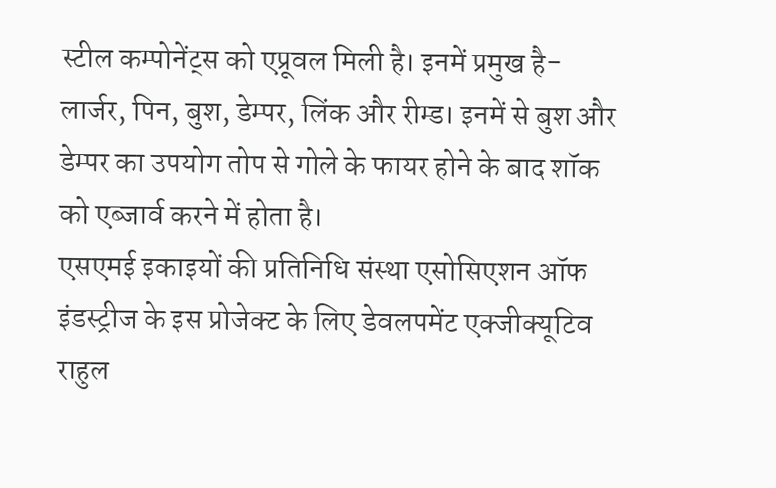स्टील कम्पोनेंट्स को एप्रूवल मिली है। इनमें प्रमुख है- लार्जर, पिन, बुश, डेम्पर, लिंक और रीम्ड। इनमें से बुश और डेम्पर का उपयोग तोप से गोले के फायर होने के बाद शॉक को एब्जार्व करने में होता है।
एसएमई इकाइयों की प्रतिनिधि संस्था एसोसिएशन ऑफ इंडस्ट्रीज के इस प्रोजेक्ट के लिए डेवलपमेंट एक्जीक्यूटिव राहुल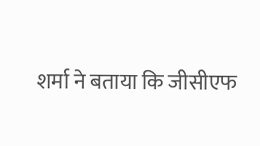शर्मा ने बताया कि जीसीएफ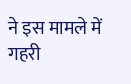ने इस मामले में गहरी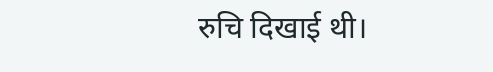रुचि दिखाई थी।